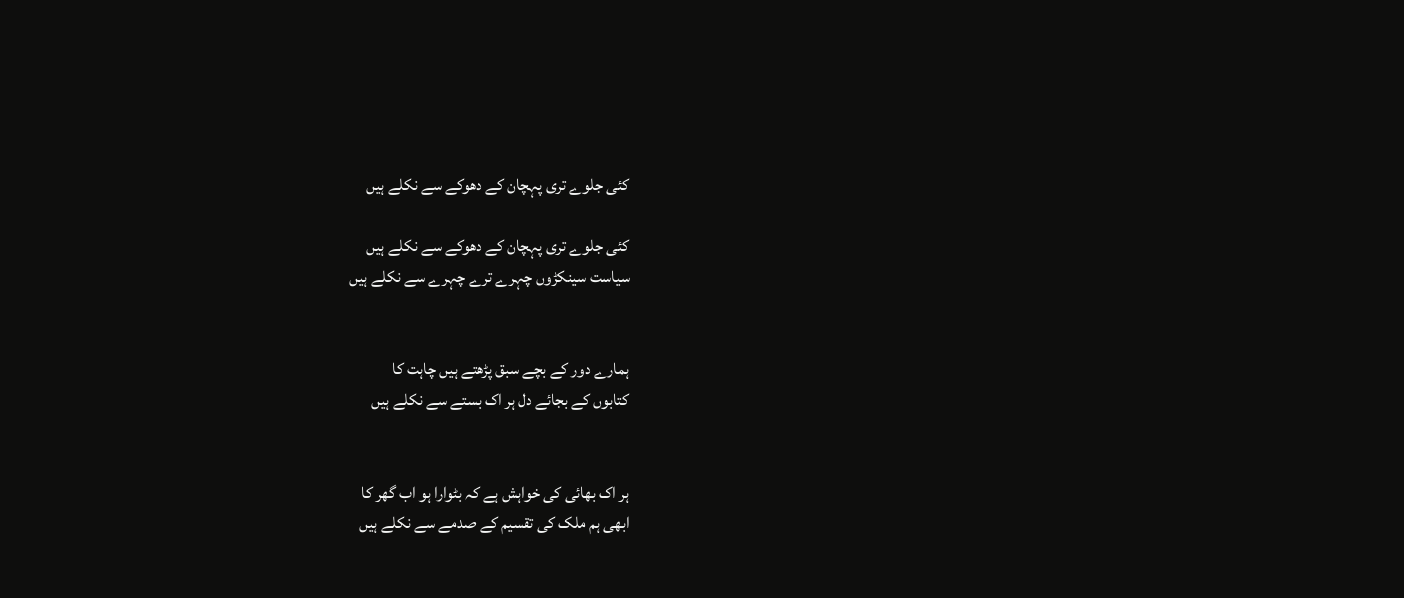کئی جلوے تری پہچان کے دھوکے سے نکلے ہیں

کئی جلوے تری پہچان کے دھوکے سے نکلے ہیں
سیاست سینکڑوں چہرے ترے چہرے سے نکلے ہیں


ہمارے دور کے بچے سبق پڑھتے ہیں چاہت کا
کتابوں کے بجائے دل ہر اک بستے سے نکلے ہیں


ہر اک بھائی کی خواہش ہے کہ بٹوارا ہو اب گھر کا
ابھی ہم ملک کی تقسیم کے صدمے سے نکلے ہیں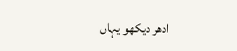ادھر دیکھو یہاں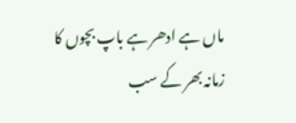ماں ہے ادھر ہے باپ بچوں کا
زمانہ بھر کے سب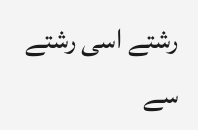رشتے اسی رشتے سے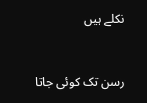نکلے ہیں


رسن تک کوئی جاتا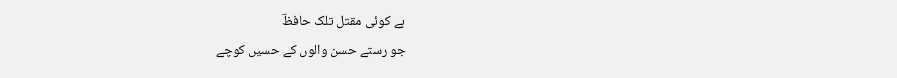ہے کوئی مقتل تلک حافظؔ
جو رستے حسن والوں کے حسیں کوچے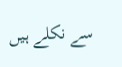سے نکلے ہیں